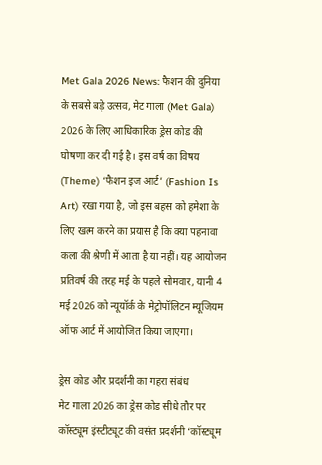Met Gala 2026 News: फैशन की दुनिया के सबसे बड़े उत्सव, मेट गाला (Met Gala) 2026 के लिए आधिकारिक ड्रेस कोड की घोषणा कर दी गई है। इस वर्ष का विषय (Theme) ‘फैशन इज आर्ट’ (Fashion Is Art) रखा गया है, जो इस बहस को हमेशा के लिए खत्म करने का प्रयास है कि क्या पहनावा कला की श्रेणी में आता है या नहीं। यह आयोजन प्रतिवर्ष की तरह मई के पहले सोमवार, यानी 4 मई 2026 को न्यूयॉर्क के मेट्रोपॉलिटन म्यूजियम ऑफ आर्ट में आयोजित किया जाएगा।

ड्रेस कोड और प्रदर्शनी का गहरा संबंध
मेट गाला 2026 का ड्रेस कोड सीधे तौर पर कॉस्ट्यूम इंस्टीट्यूट की वसंत प्रदर्शनी ‘कॉस्ट्यूम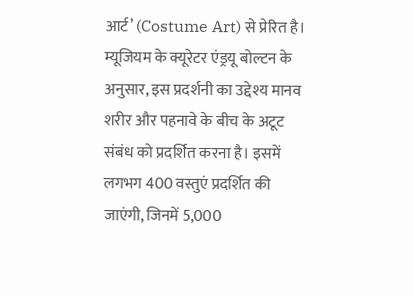आर्ट’ (Costume Art) से प्रेरित है। म्यूजियम के क्यूरेटर एंड्रयू बोल्टन के अनुसार, इस प्रदर्शनी का उद्देश्य मानव शरीर और पहनावे के बीच के अटूट संबंध को प्रदर्शित करना है। इसमें लगभग 400 वस्तुएं प्रदर्शित की जाएंगी, जिनमें 5,000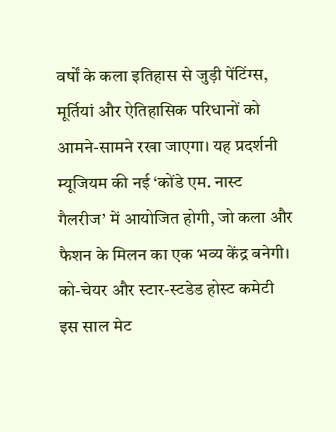वर्षों के कला इतिहास से जुड़ी पेंटिंग्स, मूर्तियां और ऐतिहासिक परिधानों को आमने-सामने रखा जाएगा। यह प्रदर्शनी म्यूजियम की नई ‘कोंडे एम. नास्ट गैलरीज’ में आयोजित होगी, जो कला और फैशन के मिलन का एक भव्य केंद्र बनेगी।
को-चेयर और स्टार-स्टडेड होस्ट कमेटी
इस साल मेट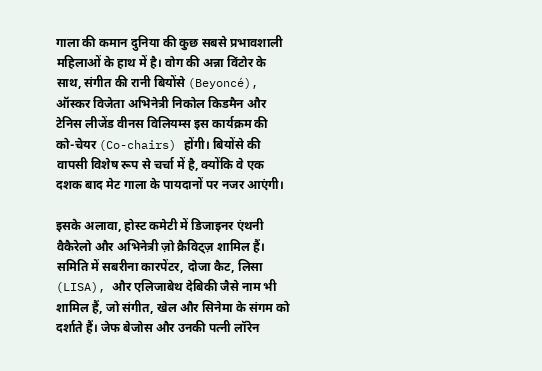गाला की कमान दुनिया की कुछ सबसे प्रभावशाली महिलाओं के हाथ में है। वोग की अन्ना विंटोर के साथ, संगीत की रानी बियोंसे (Beyoncé), ऑस्कर विजेता अभिनेत्री निकोल किडमैन और टेनिस लीजेंड वीनस विलियम्स इस कार्यक्रम की को-चेयर (Co-chairs) होंगी। बियोंसे की वापसी विशेष रूप से चर्चा में है, क्योंकि वे एक दशक बाद मेट गाला के पायदानों पर नजर आएंगी।

इसके अलावा, होस्ट कमेटी में डिजाइनर एंथनी वैकैरेलो और अभिनेत्री ज़ो क्रैविट्ज़ शामिल हैं। समिति में सबरीना कारपेंटर, दोजा कैट, लिसा (LISA), और एलिजाबेथ देबिकी जैसे नाम भी शामिल हैं, जो संगीत, खेल और सिनेमा के संगम को दर्शाते हैं। जेफ बेजोस और उनकी पत्नी लॉरेन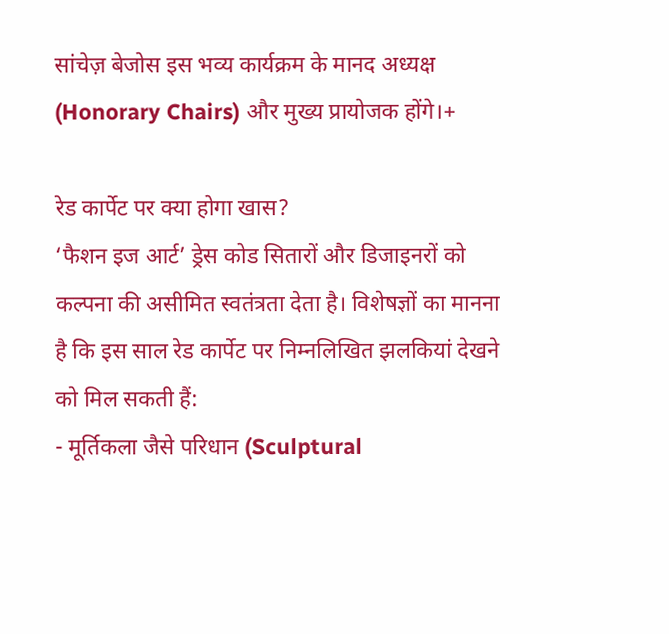सांचेज़ बेजोस इस भव्य कार्यक्रम के मानद अध्यक्ष (Honorary Chairs) और मुख्य प्रायोजक होंगे।+

रेड कार्पेट पर क्या होगा खास?
‘फैशन इज आर्ट’ ड्रेस कोड सितारों और डिजाइनरों को कल्पना की असीमित स्वतंत्रता देता है। विशेषज्ञों का मानना है कि इस साल रेड कार्पेट पर निम्नलिखित झलकियां देखने को मिल सकती हैं:
- मूर्तिकला जैसे परिधान (Sculptural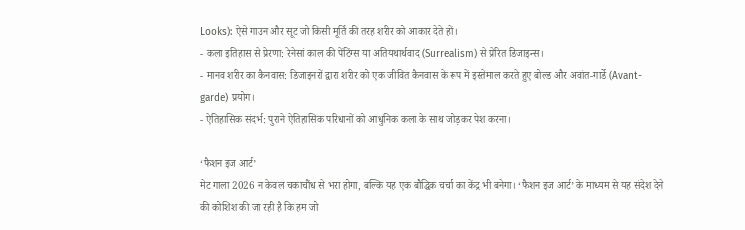Looks): ऐसे गाउन और सूट जो किसी मूर्ति की तरह शरीर को आकार देते हों।
- कला इतिहास से प्रेरणा: रेनेसां काल की पेंटिंग्स या अतियथार्थवाद (Surrealism) से प्रेरित डिजाइन्स।
- मानव शरीर का कैनवास: डिजाइनरों द्वारा शरीर को एक जीवित कैनवास के रूप में इस्तेमाल करते हुए बोल्ड और अवांत-गार्डे (Avant-garde) प्रयोग।
- ऐतिहासिक संदर्भ: पुराने ऐतिहासिक परिधानों को आधुनिक कला के साथ जोड़कर पेश करना।

‘फैशन इज आर्ट’
मेट गाला 2026 न केवल चकाचौंध से भरा होगा, बल्कि यह एक बौद्धिक चर्चा का केंद्र भी बनेगा। ‘फैशन इज आर्ट’ के माध्यम से यह संदेश देने की कोशिश की जा रही है कि हम जो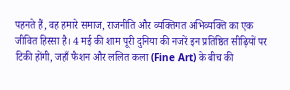पहनते हैं, वह हमारे समाज, राजनीति और व्यक्तिगत अभिव्यक्ति का एक जीवित हिस्सा है। 4 मई की शाम पूरी दुनिया की नजरें इन प्रतिष्ठित सीढ़ियों पर टिकी होंगी, जहाँ फैशन और ललित कला (Fine Art) के बीच की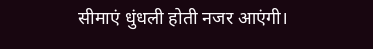सीमाएं धुंधली होती नजर आएंगी।